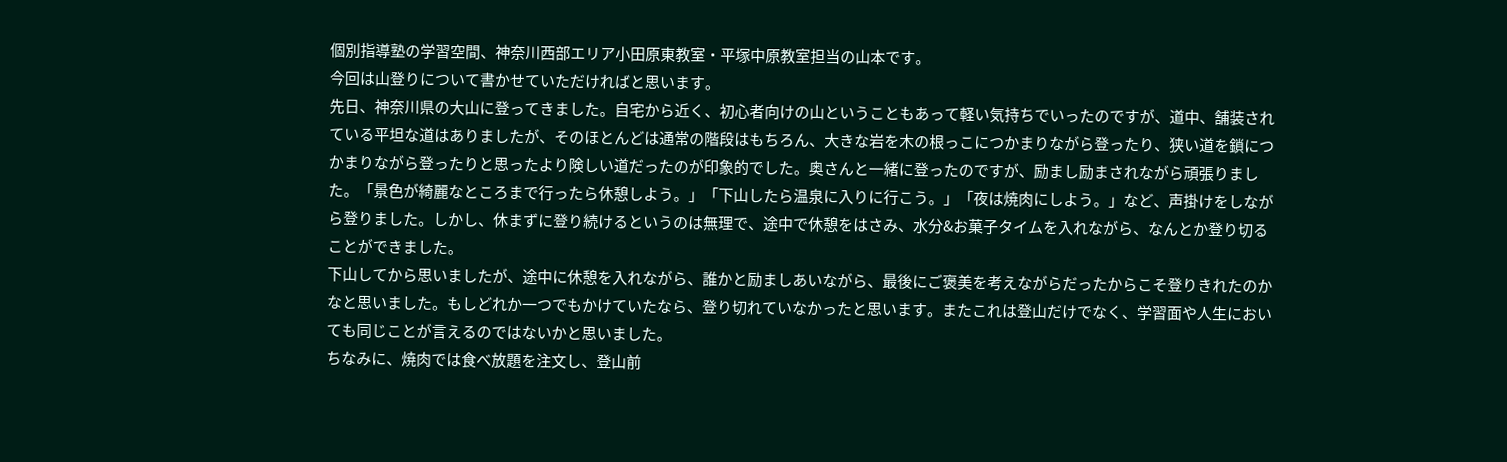個別指導塾の学習空間、神奈川西部エリア小田原東教室・平塚中原教室担当の山本です。
今回は山登りについて書かせていただければと思います。
先日、神奈川県の大山に登ってきました。自宅から近く、初心者向けの山ということもあって軽い気持ちでいったのですが、道中、舗装されている平坦な道はありましたが、そのほとんどは通常の階段はもちろん、大きな岩を木の根っこにつかまりながら登ったり、狭い道を鎖につかまりながら登ったりと思ったより険しい道だったのが印象的でした。奥さんと一緒に登ったのですが、励まし励まされながら頑張りました。「景色が綺麗なところまで行ったら休憩しよう。」「下山したら温泉に入りに行こう。」「夜は焼肉にしよう。」など、声掛けをしながら登りました。しかし、休まずに登り続けるというのは無理で、途中で休憩をはさみ、水分&お菓子タイムを入れながら、なんとか登り切ることができました。
下山してから思いましたが、途中に休憩を入れながら、誰かと励ましあいながら、最後にご褒美を考えながらだったからこそ登りきれたのかなと思いました。もしどれか一つでもかけていたなら、登り切れていなかったと思います。またこれは登山だけでなく、学習面や人生においても同じことが言えるのではないかと思いました。
ちなみに、焼肉では食べ放題を注文し、登山前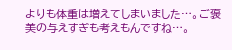よりも体重は増えてしまいました…。ご褒美の与えすぎも考えもんですね…。